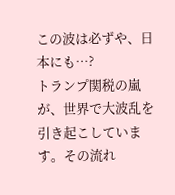この波は必ずや、日本にも…?
トランプ関税の嵐が、世界で大波乱を引き起こしています。その流れ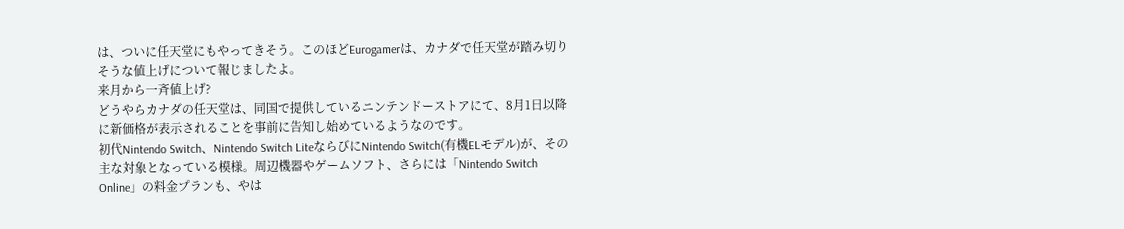は、ついに任天堂にもやってきそう。このほどEurogamerは、カナダで任天堂が踏み切りそうな値上げについて報じましたよ。
来月から一斉値上げ?
どうやらカナダの任天堂は、同国で提供しているニンテンドーストアにて、8月1日以降に新価格が表示されることを事前に告知し始めているようなのです。
初代Nintendo Switch、Nintendo Switch LiteならびにNintendo Switch(有機ELモデル)が、その主な対象となっている模様。周辺機器やゲームソフト、さらには「Nintendo Switch Online」の料金プランも、やは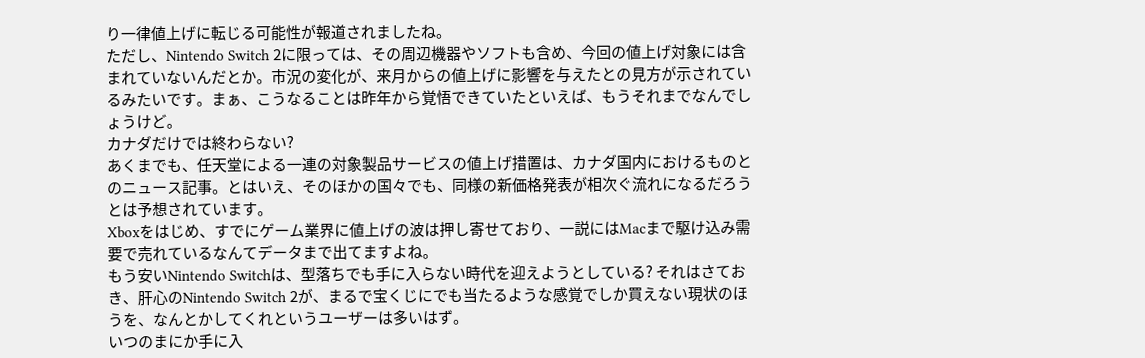り一律値上げに転じる可能性が報道されましたね。
ただし、Nintendo Switch 2に限っては、その周辺機器やソフトも含め、今回の値上げ対象には含まれていないんだとか。市況の変化が、来月からの値上げに影響を与えたとの見方が示されているみたいです。まぁ、こうなることは昨年から覚悟できていたといえば、もうそれまでなんでしょうけど。
カナダだけでは終わらない?
あくまでも、任天堂による一連の対象製品サービスの値上げ措置は、カナダ国内におけるものとのニュース記事。とはいえ、そのほかの国々でも、同様の新価格発表が相次ぐ流れになるだろうとは予想されています。
Xboxをはじめ、すでにゲーム業界に値上げの波は押し寄せており、一説にはMacまで駆け込み需要で売れているなんてデータまで出てますよね。
もう安いNintendo Switchは、型落ちでも手に入らない時代を迎えようとしている? それはさておき、肝心のNintendo Switch 2が、まるで宝くじにでも当たるような感覚でしか買えない現状のほうを、なんとかしてくれというユーザーは多いはず。
いつのまにか手に入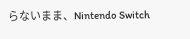らないまま、Nintendo Switch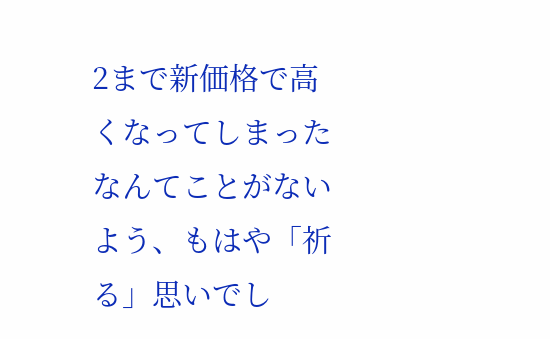2まで新価格で高くなってしまったなんてことがないよう、もはや「祈る」思いでし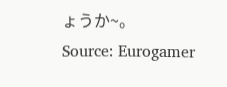ょうか~。
Source: Eurogamer